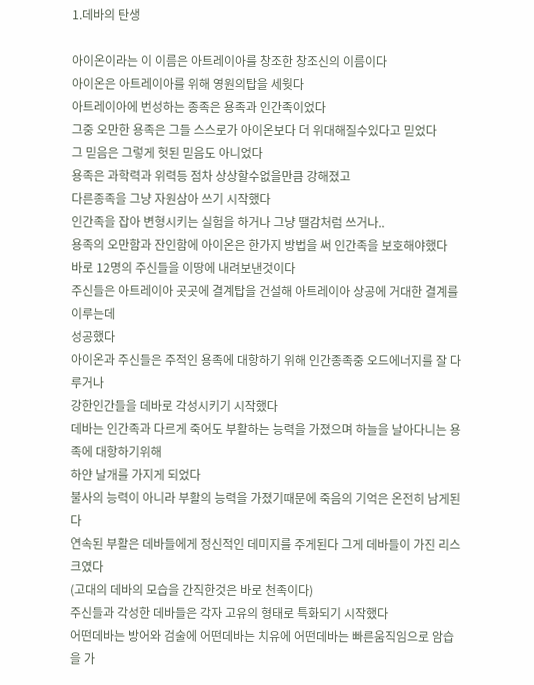1.데바의 탄생

아이온이라는 이 이름은 아트레이아를 창조한 창조신의 이름이다
아이온은 아트레이아를 위해 영원의탑을 세웟다
아트레이아에 번성하는 종족은 용족과 인간족이었다
그중 오만한 용족은 그들 스스로가 아이온보다 더 위대해질수있다고 믿었다
그 믿음은 그렇게 헛된 믿음도 아니었다
용족은 과학력과 위력등 점차 상상할수없을만큼 강해졌고
다른종족을 그냥 자원삼아 쓰기 시작했다
인간족을 잡아 변형시키는 실험을 하거나 그냥 땔감처럼 쓰거나..
용족의 오만함과 잔인함에 아이온은 한가지 방법을 써 인간족을 보호해야했다
바로 12명의 주신들을 이땅에 내려보낸것이다
주신들은 아트레이아 곳곳에 결계탑을 건설해 아트레이아 상공에 거대한 결계를 이루는데
성공했다
아이온과 주신들은 주적인 용족에 대항하기 위해 인간종족중 오드에너지를 잘 다루거나
강한인간들을 데바로 각성시키기 시작했다
데바는 인간족과 다르게 죽어도 부활하는 능력을 가졌으며 하늘을 날아다니는 용족에 대항하기위해
하얀 날개를 가지게 되었다
불사의 능력이 아니라 부활의 능력을 가졌기때문에 죽음의 기억은 온전히 남게된다
연속된 부활은 데바들에게 정신적인 데미지를 주게된다 그게 데바들이 가진 리스크였다
(고대의 데바의 모습을 간직한것은 바로 천족이다)
주신들과 각성한 데바들은 각자 고유의 형태로 특화되기 시작했다
어떤데바는 방어와 검술에 어떤데바는 치유에 어떤데바는 빠른움직임으로 암습을 가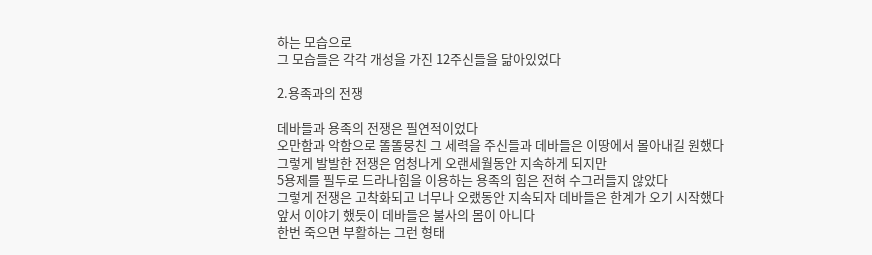하는 모습으로
그 모습들은 각각 개성을 가진 12주신들을 닮아있었다

2.용족과의 전쟁

데바들과 용족의 전쟁은 필연적이었다
오만함과 악함으로 똘똘뭉친 그 세력을 주신들과 데바들은 이땅에서 몰아내길 원했다
그렇게 발발한 전쟁은 엄청나게 오랜세월동안 지속하게 되지만
5용제를 필두로 드라나힘을 이용하는 용족의 힘은 전혀 수그러들지 않았다
그렇게 전쟁은 고착화되고 너무나 오랬동안 지속되자 데바들은 한계가 오기 시작했다
앞서 이야기 했듯이 데바들은 불사의 몸이 아니다
한번 죽으면 부활하는 그런 형태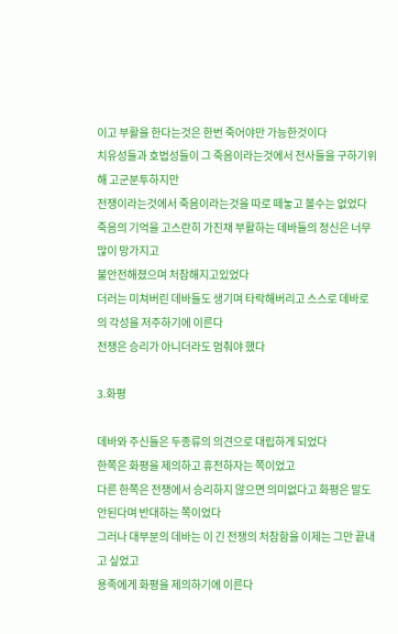이고 부활을 한다는것은 한번 죽어야만 가능한것이다
치유성들과 호법성들이 그 죽음이라는것에서 전사들을 구하기위해 고군분투하지만
전쟁이라는것에서 죽음이라는것을 따로 떼놓고 볼수는 없었다
죽음의 기억을 고스란히 가진채 부활하는 데바들의 정신은 너무 많이 망가지고
불안전해졌으며 처참해지고있었다
더러는 미쳐버린 데바들도 생기며 타락해버리고 스스로 데바로의 각성을 저주하기에 이른다
전쟁은 승리가 아니더라도 멈춰야 했다

3.화평

데바와 주신들은 두종류의 의견으로 대립하게 되었다
한쪽은 화평을 제의하고 휴전하자는 쪽이었고
다른 한쪽은 전쟁에서 승리하지 않으면 의미없다고 화평은 말도 안된다며 반대하는 쪽이었다
그러나 대부분의 데바는 이 긴 전쟁의 처참함을 이제는 그만 끝내고 싶었고
용족에게 화평을 제의하기에 이른다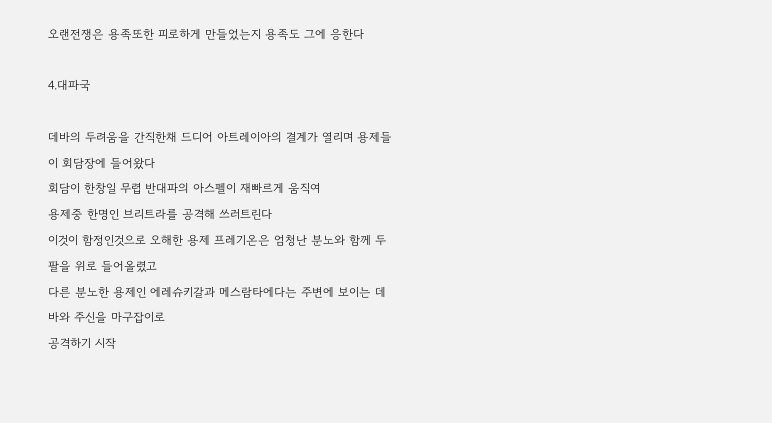오랜전쟁은 용족또한 피로하게 만들었는지 용족도 그에 응한다

4.대파국

데바의 두려움을 간직한채 드디어 아트레이아의 결계가 열리며 용제들이 회담장에 들어왔다
회담이 한창일 무렵 반대파의 아스펠이 재빠르게 움직여
용제중 한명인 브리트라를 공격해 쓰러트린다
이것이 함정인것으로 오해한 용제 프레기온은 엄청난 분노와 함께 두 팔을 위로 들어올렸고
다른 분노한 용제인 에레슈키갈과 메스람타에다는 주변에 보이는 데바와 주신을 마구잡이로
공격하기 시작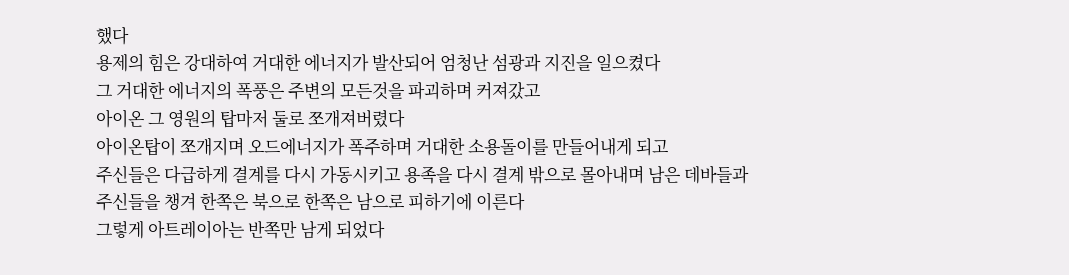했다
용제의 힘은 강대하여 거대한 에너지가 발산되어 엄청난 섬광과 지진을 일으켰다
그 거대한 에너지의 폭풍은 주변의 모든것을 파괴하며 커져갔고
아이온 그 영원의 탑마저 둘로 쪼개져버렸다
아이온탑이 쪼개지며 오드에너지가 폭주하며 거대한 소용돌이를 만들어내게 되고
주신들은 다급하게 결계를 다시 가동시키고 용족을 다시 결계 밖으로 몰아내며 남은 데바들과
주신들을 챙겨 한쪽은 북으로 한쪽은 남으로 피하기에 이른다
그렇게 아트레이아는 반쪽만 남게 되었다